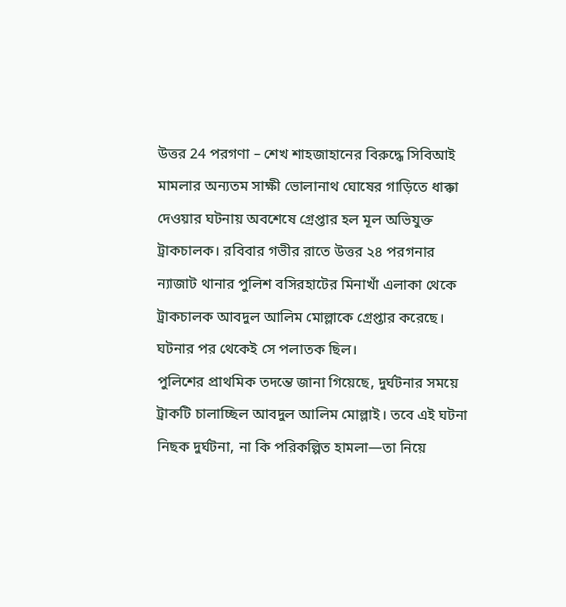উত্তর 24 পরগণা – শেখ শাহজাহানের বিরুদ্ধে সিবিআই মামলার অন্যতম সাক্ষী ভোলানাথ ঘোষের গাড়িতে ধাক্কা দেওয়ার ঘটনায় অবশেষে গ্রেপ্তার হল মূল অভিযুক্ত ট্রাকচালক। রবিবার গভীর রাতে উত্তর ২৪ পরগনার ন্যাজাট থানার পুলিশ বসিরহাটের মিনাখাঁ এলাকা থেকে ট্রাকচালক আবদুল আলিম মোল্লাকে গ্রেপ্তার করেছে। ঘটনার পর থেকেই সে পলাতক ছিল।
পুলিশের প্রাথমিক তদন্তে জানা গিয়েছে, দুর্ঘটনার সময়ে ট্রাকটি চালাচ্ছিল আবদুল আলিম মোল্লাই। তবে এই ঘটনা নিছক দুর্ঘটনা, না কি পরিকল্পিত হামলা—তা নিয়ে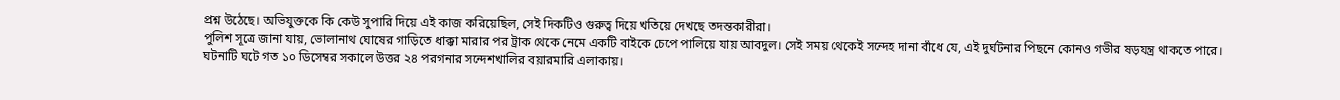প্রশ্ন উঠেছে। অভিযুক্তকে কি কেউ সুপারি দিয়ে এই কাজ করিয়েছিল, সেই দিকটিও গুরুত্ব দিয়ে খতিয়ে দেখছে তদন্তকারীরা।
পুলিশ সূত্রে জানা যায়, ভোলানাথ ঘোষের গাড়িতে ধাক্কা মারার পর ট্রাক থেকে নেমে একটি বাইকে চেপে পালিয়ে যায় আবদুল। সেই সময় থেকেই সন্দেহ দানা বাঁধে যে, এই দুর্ঘটনার পিছনে কোনও গভীর ষড়যন্ত্র থাকতে পারে।
ঘটনাটি ঘটে গত ১০ ডিসেম্বর সকালে উত্তর ২৪ পরগনার সন্দেশখালির বয়ারমারি এলাকায়।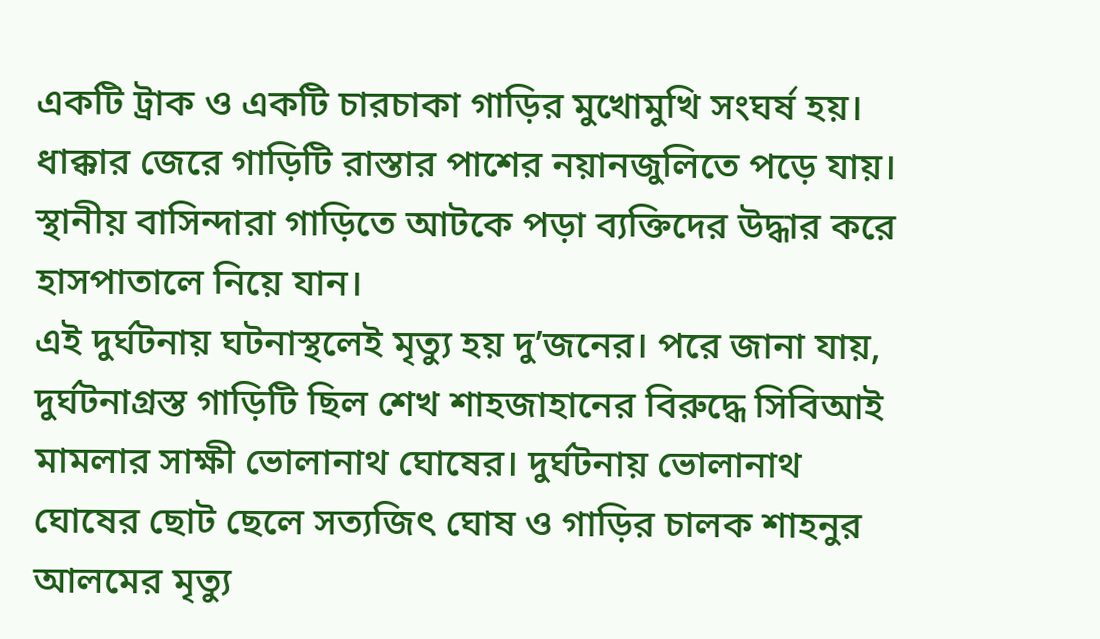একটি ট্রাক ও একটি চারচাকা গাড়ির মুখোমুখি সংঘর্ষ হয়। ধাক্কার জেরে গাড়িটি রাস্তার পাশের নয়ানজুলিতে পড়ে যায়। স্থানীয় বাসিন্দারা গাড়িতে আটকে পড়া ব্যক্তিদের উদ্ধার করে হাসপাতালে নিয়ে যান।
এই দুর্ঘটনায় ঘটনাস্থলেই মৃত্যু হয় দু’জনের। পরে জানা যায়, দুর্ঘটনাগ্রস্ত গাড়িটি ছিল শেখ শাহজাহানের বিরুদ্ধে সিবিআই মামলার সাক্ষী ভোলানাথ ঘোষের। দুর্ঘটনায় ভোলানাথ ঘোষের ছোট ছেলে সত্যজিৎ ঘোষ ও গাড়ির চালক শাহনুর আলমের মৃত্যু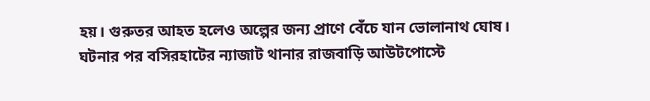হয়। গুরুতর আহত হলেও অল্পের জন্য প্রাণে বেঁচে যান ভোলানাথ ঘোষ।
ঘটনার পর বসিরহাটের ন্যাজাট থানার রাজবাড়ি আউটপোস্টে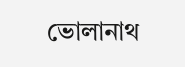ভোলানাথ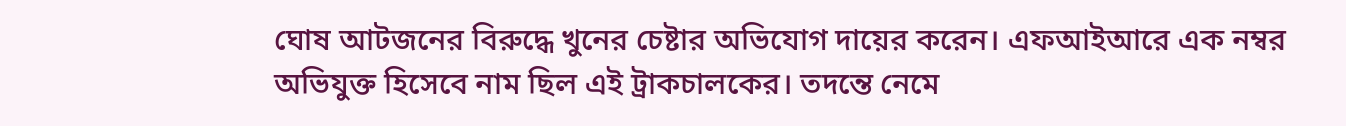ঘোষ আটজনের বিরুদ্ধে খুনের চেষ্টার অভিযোগ দায়ের করেন। এফআইআরে এক নম্বর অভিযুক্ত হিসেবে নাম ছিল এই ট্রাকচালকের। তদন্তে নেমে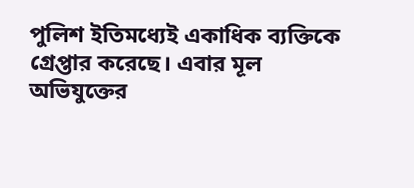পুলিশ ইতিমধ্যেই একাধিক ব্যক্তিকে গ্রেপ্তার করেছে। এবার মূল অভিযুক্তের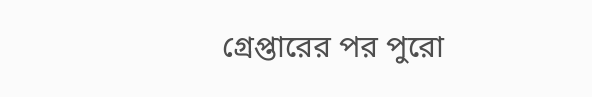গ্রেপ্তারের পর পুরো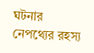ঘটনার নেপথ্যের রহস্য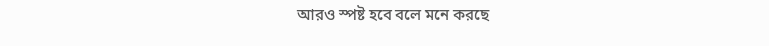আরও স্পষ্ট হবে বলে মনে করছে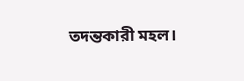তদন্তকারী মহল।